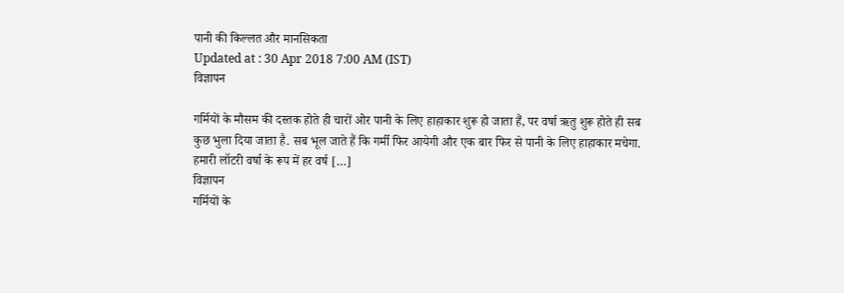पानी की किल्लत और मानसिकता
Updated at : 30 Apr 2018 7:00 AM (IST)
विज्ञापन

गर्मियों के मौसम की दस्तक होते ही चारों ओर पानी के लिए हाहाकार शुरू हो जाता हैं, पर वर्षा ऋतु शुरू होते ही सब कुछ भुला दिया जाता है. सब भूल जाते हैं कि गर्मी फिर आयेगी और एक बार फिर से पानी के लिए हाहाकार मचेगा. हमारी लॉटरी वर्षा के रूप में हर वर्ष […]
विज्ञापन
गर्मियों के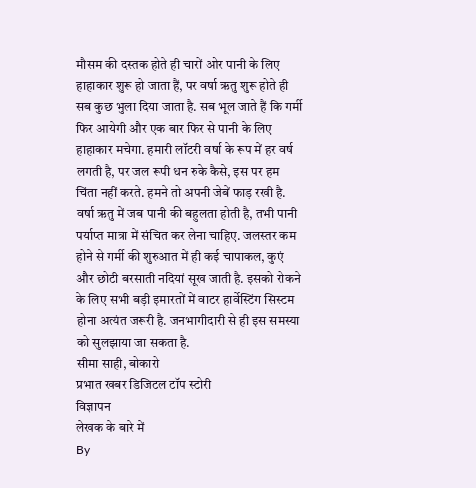मौसम की दस्तक होते ही चारों ओर पानी के लिए हाहाकार शुरू हो जाता हैं, पर वर्षा ऋतु शुरू होते ही सब कुछ भुला दिया जाता है. सब भूल जाते हैं कि गर्मी फिर आयेगी और एक बार फिर से पानी के लिए हाहाकार मचेगा. हमारी लॉटरी वर्षा के रूप में हर वर्ष लगती है, पर जल रूपी धन रुके कैसे, इस पर हम चिंता नहीं करते. हमने तो अपनी जेबें फाड़ रखी है.
वर्षा ऋतु में जब पानी की बहुलता होती है, तभी पानी पर्याप्त मात्रा में संचित कर लेना चाहिए. जलस्तर कम होने से गर्मी की शुरुआत में ही कई चापाकल, कुएं और छोटी बरसाती नदियां सूख जाती है. इसको रोकने के लिए सभी बड़ी इमारतों में वाटर हार्वेस्टिंग सिस्टम होना अत्यंत जरूरी है. जनभागीदारी से ही इस समस्या को सुलझाया जा सकता है.
सीमा साही, बोकारो
प्रभात खबर डिजिटल टॉप स्टोरी
विज्ञापन
लेखक के बारे में
By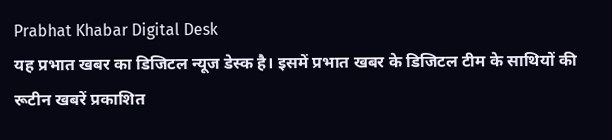Prabhat Khabar Digital Desk
यह प्रभात खबर का डिजिटल न्यूज डेस्क है। इसमें प्रभात खबर के डिजिटल टीम के साथियों की रूटीन खबरें प्रकाशित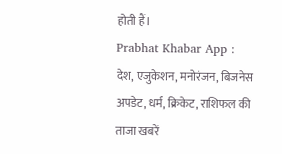होती हैं।
Prabhat Khabar App :
देश, एजुकेशन, मनोरंजन, बिजनेस अपडेट, धर्म, क्रिकेट, राशिफल की ताजा खबरें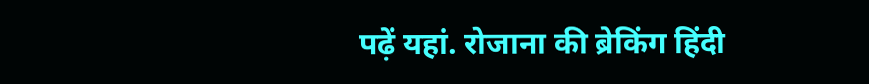पढ़ें यहां. रोजाना की ब्रेकिंग हिंदी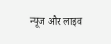न्यूज और लाइव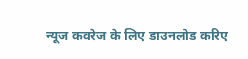न्यूज कवरेज के लिए डाउनलोड करिए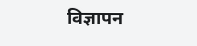विज्ञापन